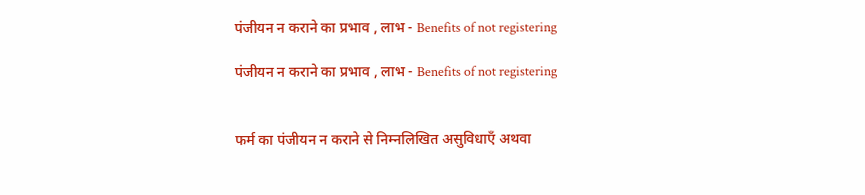पंजीयन न कराने का प्रभाव , लाभ - Benefits of not registering

पंजीयन न कराने का प्रभाव , लाभ - Benefits of not registering


फर्म का पंजीयन न कराने से निम्नलिखित असुविधाएँ अथवा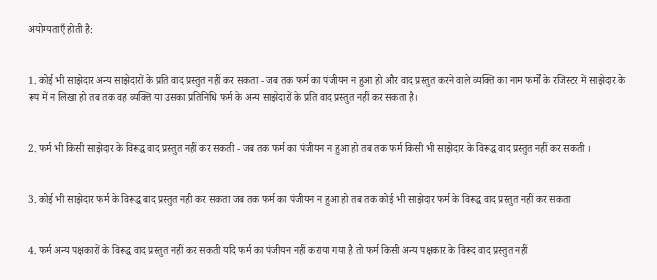अयोग्यताएँ होती है:


1. कोई भी साझेदार अन्य साझेदारों के प्रति वाद प्रस्तुत नहीं कर सकता - जब तक फर्म का पंजीयन न हुआ हो और वाद प्रस्तुत करने वाले व्यक्ति का नाम फर्मों के रजिस्टर में साझेदार के रूप में न लिखा हो तब तक वह व्यक्ति या उसका प्रतिनिधि फर्म के अन्य साझेदारों के प्रति वाद प्रस्तुत नहीं कर सकता है।


2. फर्म भी किसी साझेदार के विरूद्ध वाद प्रस्तुत नहीं कर सकती - जब तक फर्म का पंजीयन न हुआ हो तब तक फर्म किसी भी साझेदार के विरूद्ध वाद प्रस्तुत नहीं कर सकती ।


3. कोई भी साझेदार फर्म के विरूद्ध बाद प्रस्तुत नही कर सकता जब तक फर्म का पंजीयन न हुआ हो तब तक कोई भी साझेदार फर्म के विरूद्ध वाद प्रस्तुत नहीं कर सकता


4. फर्म अन्य पक्षकारों के विरूद्ध वाद प्रस्तुत नहीं कर सकती यदि फर्म का पंजीयन नहीं कराया गया है तो फर्म किसी अन्य पक्षकार के विरूद वाद प्रस्तुत नहीं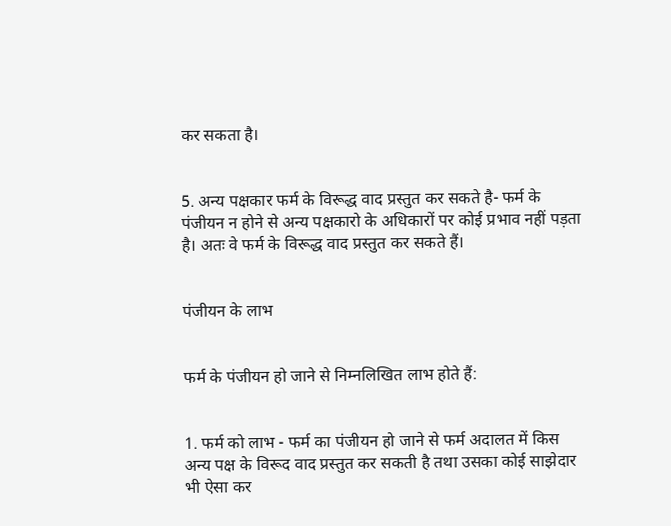कर सकता है।


5. अन्य पक्षकार फर्म के विरूद्ध वाद प्रस्तुत कर सकते है- फर्म के पंजीयन न होने से अन्य पक्षकारो के अधिकारों पर कोई प्रभाव नहीं पड़ता है। अतः वे फर्म के विरूद्ध वाद प्रस्तुत कर सकते हैं।


पंजीयन के लाभ


फर्म के पंजीयन हो जाने से निम्नलिखित लाभ होते हैं:


1. फर्म को लाभ - फर्म का पंजीयन हो जाने से फर्म अदालत में किस अन्य पक्ष के विरूद वाद प्रस्तुत कर सकती है तथा उसका कोई साझेदार भी ऐसा कर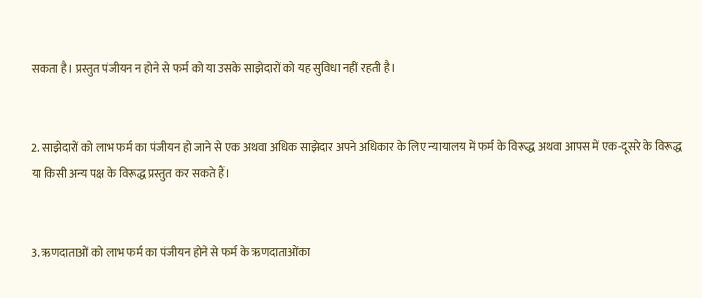सकता है। प्रस्तुत पंजीयन न होने से फर्म को या उसके साझेदारों को यह सुविधा नहीं रहती है।


2. साझेदारों को लाभ फर्म का पंजीयन हो जाने से एक अथवा अधिक साझेदार अपने अधिकार के लिए न्यायालय में फर्म के विरूद्ध अथवा आपस में एक-दूसरे के विरूद्ध या किसी अन्य पक्ष के विरूद्ध प्रस्तुत कर सकते हैं।


3. ऋणदाताओं को लाभ फर्म का पंजीयन होने से फर्म के ऋणदाताओंका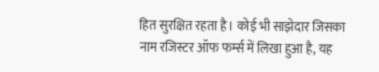हित सुरक्षित रहता है। कोई भी साझेदार जिसका नाम रजिस्टर ऑफ फर्म्स में लिखा हुआ है, यह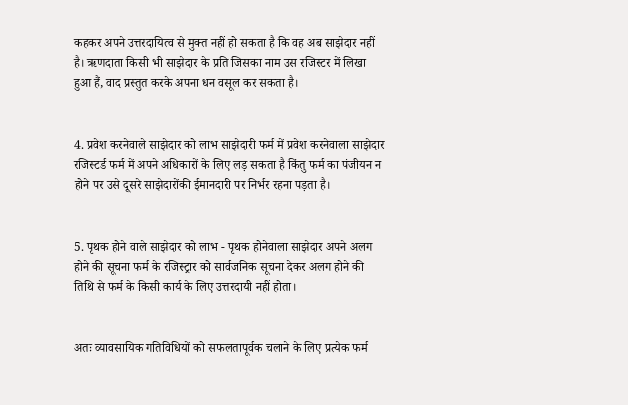कहकर अपने उत्तरदायित्व से मुक्त नहीं हो सकता है कि वह अब साझेदार नहीं है। ऋणदाता किसी भी साझेदार के प्रति जिसका नाम उस रजिस्टर में लिखा हुआ हैं, वाद प्रस्तुत करके अपना धन वसूल कर सकता है।


4. प्रवेश करनेवाले साझेदार को लाभ साझेदारी फर्म में प्रवेश करनेवाला साझेदार रजिस्टर्ड फर्म में अपने अधिकारों के लिए लड़ सकता है किंतु फर्म का पंजीयन न होने पर उसे दूसरे साझेदारोंकी ईमानदारी पर निर्भर रहना पड़ता है।


5. पृथक होने वाले साझेदार को लाभ - पृथक होनेवाला साझेदार अपने अलग होने की सूचना फर्म के रजिस्ट्रार को सार्वजनिक सूचना देकर अलग होने की तिथि से फर्म के किसी कार्य के लिए उत्तरदायी नहीं होता।


अतः व्यावसायिक गतिविधियों को सफलतापूर्वक चलाने के लिए प्रत्येक फर्म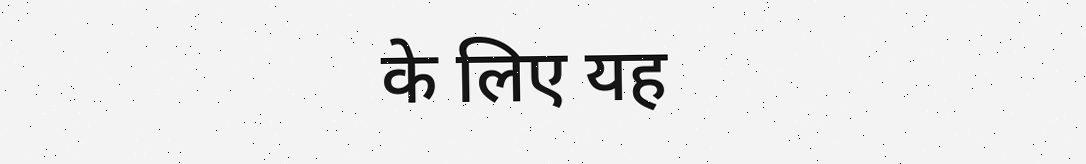के लिए यह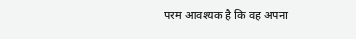परम आवश्यक है कि वह अपना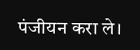पंजीयन करा ले।